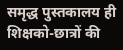समृद्ध पुस्तकालय ही शिक्षको-छात्रों की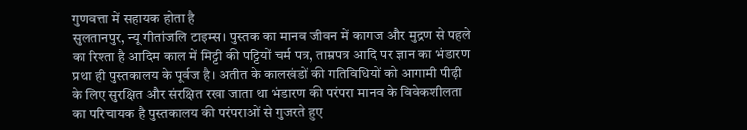गुणवत्ता में सहायक होता है
सुलतानपुर, न्यू गीतांजलि टाइम्स। पुस्तक का मानव जीवन में कागज और मुद्रण से पहले का रिश्ता है आदिम काल में मिट्टी की पट्टियों चर्म पत्र, ताम्रपत्र आदि पर ज्ञान का भंडारण प्रथा ही पुस्तकालय के पूर्वज है। अतीत के कालखंडों की गतिविधियों को आगामी पीढ़ी के लिए सुरक्षित और संरक्षित रखा जाता था भंडारण की परंपरा मानव के विवेकशीलता का परिचायक है पुस्तकालय की परंपराओं से गुजरते हुए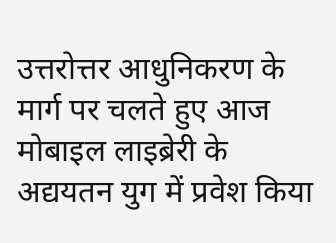उत्तरोत्तर आधुनिकरण के मार्ग पर चलते हुए आज मोबाइल लाइब्रेरी के अद्ययतन युग में प्रवेश किया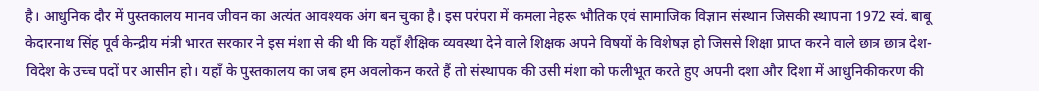है। आधुनिक दौर में पुस्तकालय मानव जीवन का अत्यंत आवश्यक अंग बन चुका है। इस परंपरा में कमला नेहरू भौतिक एवं सामाजिक विज्ञान संस्थान जिसकी स्थापना 1972 स्वं. बाबू केदारनाथ सिंह पूर्व केन्द्रीय मंत्री भारत सरकार ने इस मंशा से की थी कि यहाँ शैक्षिक व्यवस्था देने वाले शिक्षक अपने विषयों के विशेषज्ञ हो जिससे शिक्षा प्राप्त करने वाले छात्र छात्र देश-विदेश के उच्च पदों पर आसीन हो। यहाँ के पुस्तकालय का जब हम अवलोकन करते हैं तो संस्थापक की उसी मंशा को फलीभूत करते हुए अपनी दशा और दिशा में आधुनिकीकरण की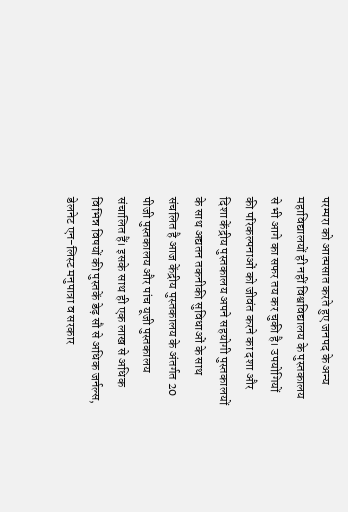परम्परा को आत्मसात करते हुए जनपद के अन्य महाविद्यालयों ही नहीं विश्वविद्यालय के पुस्तकालय से भी आगे का सफर तय कर चुकी है। उपयोगियों की परिकल्पनाओं को जीवंत करने का दशा और दिशा केंद्रीय पुस्तकालय अपने सहयोगी पुस्तकालयों के साथ अद्यतन तकनीकी सुविधाओं के साथ संचलित है आज केंद्रीय पुस्तकालय के अंतर्गत 20 पीजी पुस्तकालय और पांच यूजी पुस्तकालय संचालित हैं। इसके साथ ही एक लाख से अधिक विभिन्न विषयों की पुस्तकें डेढ़ सौ से अधिक जर्नल्स, डेलनेट एन-लिस्ट मनुपात्रा व सरकार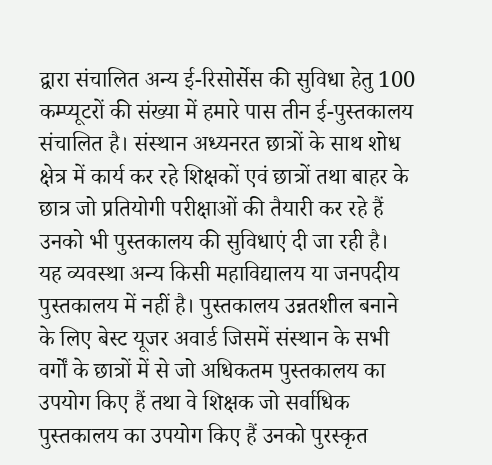द्वारा संचालित अन्य ई-रिसोर्सेस की सुविधा हेतु 100 कम्प्यूटरों की संख्या में हमारे पास तीन ई-पुस्तकालय संचालित है। संस्थान अध्यनरत छात्रों के साथ शोध क्षेत्र में कार्य कर रहे शिक्षकों एवं छात्रों तथा बाहर के छात्र जो प्रतियोगी परीक्षाओं की तैयारी कर रहे हैं उनको भी पुस्तकालय की सुविधाएं दी जा रही है। यह व्यवस्था अन्य किसी महाविद्यालय या जनपदीय पुस्तकालय में नहीं है। पुस्तकालय उन्नतशील बनाने के लिए बेस्ट यूजर अवार्ड जिसमें संस्थान के सभी वर्गों के छात्रों में से जो अधिकतम पुस्तकालय का उपयोग किए हैं तथा वे शिक्षक जो सर्वाधिक पुस्तकालय का उपयोग किए हैं उनको पुरस्कृत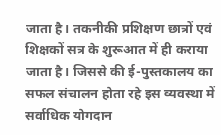जाता है। तकनीकी प्रशिक्षण छात्रों एवं शिक्षकों सत्र के शुरूआत में ही कराया जाता है। जिससे की ई-पुस्तकालय का सफल संचालन होता रहे इस व्यवस्था में सर्वाधिक योगदान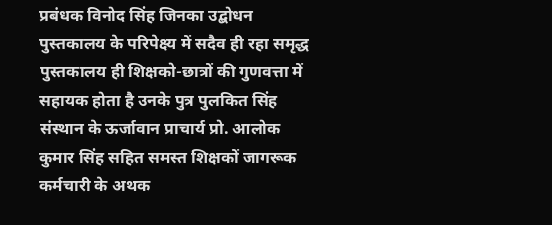प्रबंधक विनोद सिंह जिनका उद्बोधन पुस्तकालय के परिपेक्ष्य में सदैव ही रहा समृद्ध पुस्तकालय ही शिक्षको-छात्रों की गुणवत्ता में सहायक होता है उनके पुत्र पुलकित सिंह संस्थान के ऊर्जावान प्राचार्य प्रो. आलोक कुमार सिंह सहित समस्त शिक्षकों जागरूक कर्मचारी के अथक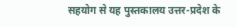सहयोग से यह पुस्तकालय उत्तर-प्रदेश के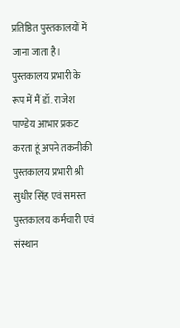प्रतिष्ठित पुस्तकालयों में जाना जाता है। पुस्तकालय प्रभारी के रूप में मैं डॉ. राजेश पाण्डेय आभार प्रकट करता हूं अपने तकनीकी पुस्तकालय प्रभारी श्री सुधीर सिंह एवं समस्त पुस्तकालय कर्मचारी एवं संस्थान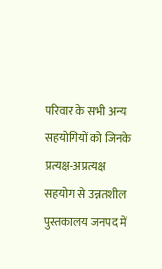परिवार के सभी अन्य सहयोगियों को जिनके प्रत्यक्ष-अप्रत्यक्ष सहयोग से उन्नतशील पुस्तकालय जनपद में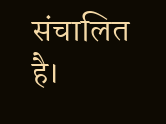संचालित है।